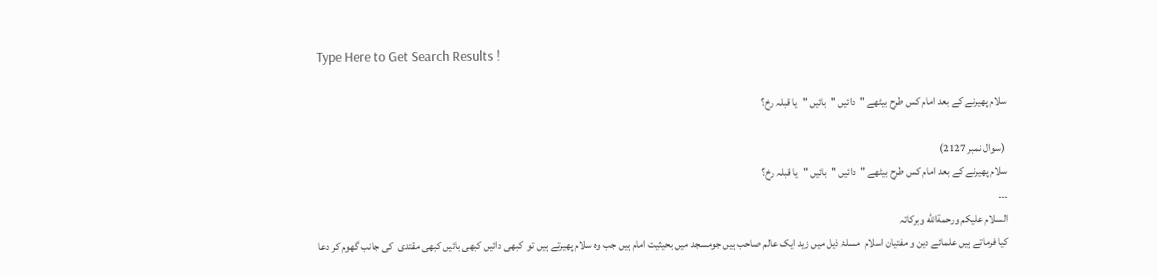Type Here to Get Search Results !

سلام پھیرنے کے بعد امام کس طرح بیٹھے "دائیں ''بائیں "یا قبلہ رخ؟

 (سوال نمبر 2127)
سلام پھیرنے کے بعد امام کس طرح بیٹھے "دائیں ''بائیں "یا قبلہ رخ؟
۔۔۔
السلام عليكم ورحمةالله وبرکاتہ
کیا فرماتے ہیں علمائے دین و مفتیان اسلام  مسلۂ ذیل میں زید ایک عالم صاحب ہیں جومسجد میں بحیثیت امام ہیں جب وہ سلام پھیرتے ہیں تو  کبھی دائیں کبھی بائیں کبھی مقتدی  کی جانب گھوم کر دعا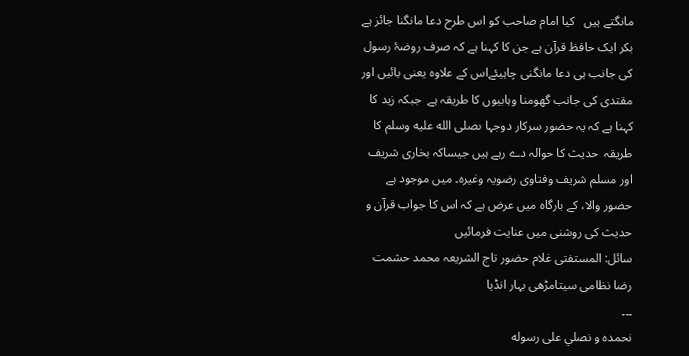مانگتے ہیں   کیا امام صاحب کو اس طرح دعا مانگنا جائز ہے بکر ایک حافظ قرآن ہے جن کا کہنا ہے کہ صرف روضۂ رسول کی جانب ہی دعا مانگنی چاہیئےاس کے علاوہ یعنی بائیں اور مقتدی کی جانب گھومنا وہابیوں کا طریقہ ہے  جبکہ زید کا کہنا ہے کہ یہ حضور سرکار دوجہا ںصلى الله عليه وسلم کا طریقہ  حدیث کا حوالہ دے رہے ہیں جیساکہ بخاری شریف اور مسلم شریف وفتاوى رضویہ وغیرہ۔ میں موجود ہے حضور والا، کے بارگاہ میں عرض ہے کہ اس کا جواب قرآن و حدیث کی روشنی میں عنایت فرمائیں
سائل: المستفتی غلام حضور تاج الشریعہ محمد حشمت رضا نظامی سیتامڑھی بہار انڈیا
۔۔۔
نحمده و نصلي على رسوله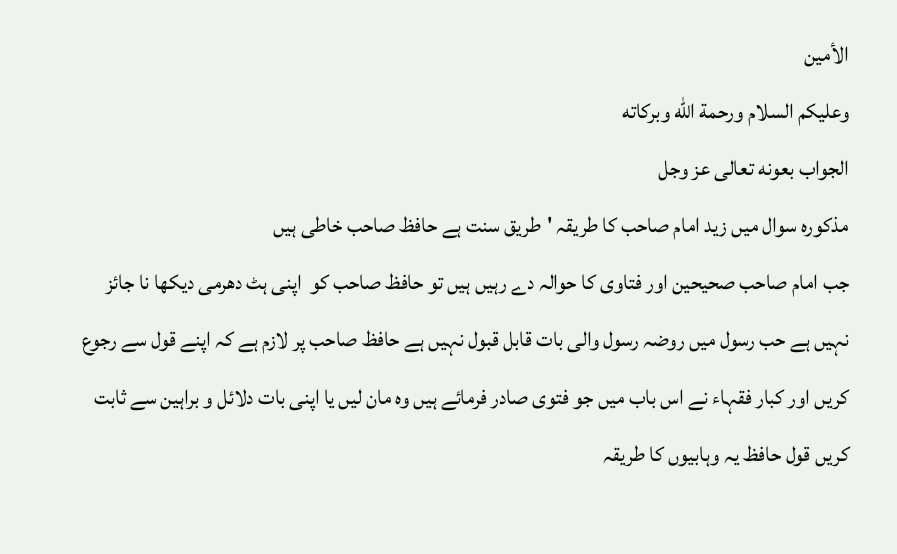الأمين
وعليكم السلام ورحمة الله وبركاته
الجواب بعونه تعالى عز وجل
مذکورہ سوال میں زید امام صاحب کا طریقہ 'طریق سنت ہے حافظ صاحب خاطی ہیں
جب امام صاحب صحیحین اور فتاوی کا حوالہ دے رہیں ہیں تو حافظ صاحب کو  اپنی ہٹ دھرمی دیکھا نا جائز نہیں ہے حب رسول میں روضہ رسول والی بات قابل قبول نہیں ہے حافظ صاحب پر لازم ہے کہ اپنے قول سے رجوع کریں اور کبار فقہاء نے اس باب میں جو فتوی صادر فرمائے ہیں وہ مان لیں یا اپنی بات دلائل و براہین سے ثابت کریں قول حافظ یہ وہابیوں کا طریقہ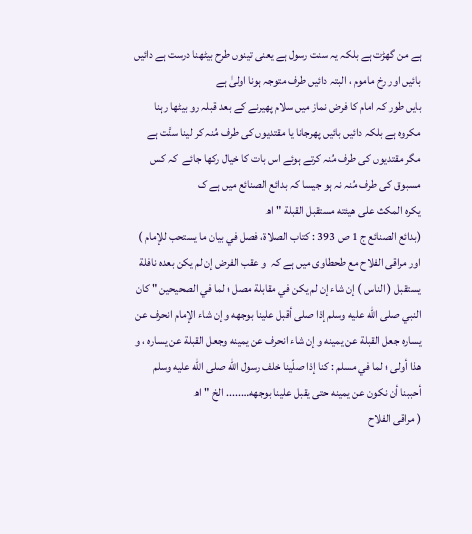ہے من گھڑت ہے بلکہ یہ سنت رسول ہے یعنی تینوں طرح بیٹھنا درست ہے دائیں بائیں اور رخ ماموم ، البتہ دائیں طرف متوجہ ہونا اولیٰ ہے
بایں طور کہ امام کا فرض نماز میں سلام پھیرنے کے بعد قبلہ رو بیٹھا رہنا مکروہ ہے بلکہ دائیں بائیں پھرجانا یا مقتدیوں کی طرف مُنہ کر لینا سنَّت ہے مگر مقتدیوں کی طرف مُنہ کرتے ہوئے اس بات کا خیال رکھا جائے  کہ کس مسبوق کی طرف مُنہ نہ ہو جیسا کہ بدائع الصنائع میں ہے ک
یکرہ المکث علی هیئته مستقبل القبلة " اھ
(بدائع الصنائع ج 1 ص 393 : کتاب الصلاۃ، فصل في بیان ما یستحب للإمام )
اور مراقی الفلاح مع طحطاوی میں ہے کہ  و عقب الفرض إن لم یکن بعده نافلة یستقبل ( الناس ) إن شاء إن لم یکن في مقابلة مصل ؛ لما في الصحیحین " کان النبي صلى الله عليه وسلم إذا صلی أقبل علینا بوجهه وإن شاء الإمام انحرف عن یساره جعل القبلة عن یمینه و إن شاء انحرف عن یمینه وجعل القبلة عن یساره ، و هذا أولی ؛ لما في مسلم : کنا إذا صلّینا خلف رسول الله صلى الله عليه وسلم أحببنا أن نکون عن یمینه حتی یقبل علینا بوجهه…..... الخ " اھ
( مراقی الفلاح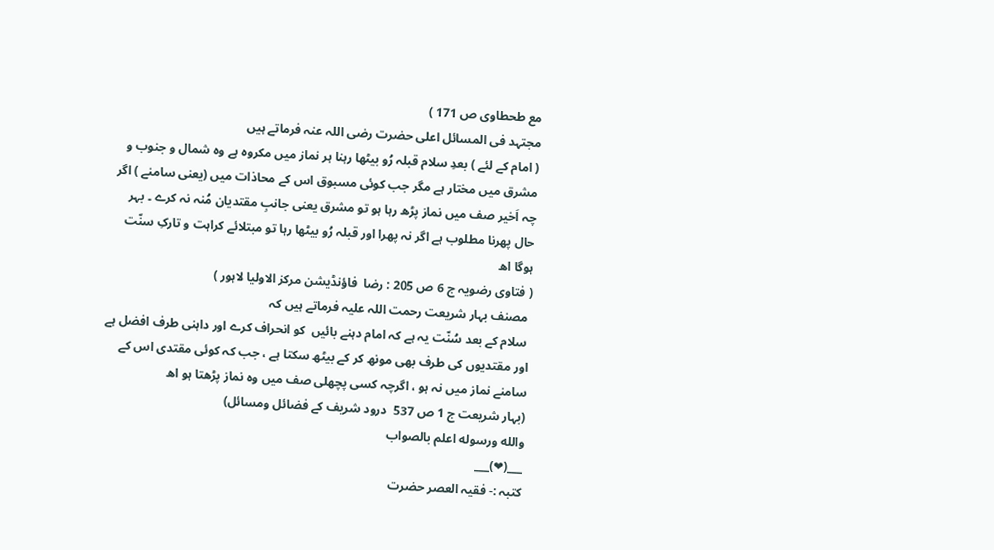مع طحطاوی ص 171 )
مجتہد فی المسائل اعلی حضرت رضی اللہ عنہ فرماتے ہیں
( امام کے لئے ) بعدِ سلام قبلہ رُو بیٹھا رہنا ہر نماز میں مکروہ ہے وہ شمال و جنوب و مشرق میں مختار ہے مگر جب کوئی مسبوق اس کے محاذات میں (یعنی سامنے ) اگر چہ اَخیر صف میں نماز پڑھ رہا ہو تو مشرق یعنی جانبِ مقتدیان مُنہ نہ کرے ۔ بہر حال پھرنا مطلوب ہے اگر نہ پھرا اور قبلہ رُو بیٹھا رہا تو مبتلائے کراہت و تارکِ سنّت ہوگا اھ
( فتاوی رضویہ ج 6 ص 205 : رضا  فاؤنڈیشن مرکز الاولیا لاہور )
 مصنف بہار شریعت رحمت اللہ علیہ فرماتے ہیں کہ
 سلام کے بعد سُنّت یہ ہے کہ امام دہنے بائیں  کو انحراف کرے اور داہنی طرف افضل ہے اور مقتدیوں کی طرف بھی مونھ کر کے بیٹھ سکتا ہے ، جب کہ کوئی مقتدی اس کے سامنے نماز میں نہ ہو ، اگرچہ کسی پچھلی صف میں وہ نماز پڑھتا ہو اھ
(بہار شریعت ج 1 ص 537  درود شریف کے فضائل ومسائل)
والله ورسوله اعلم بالصواب
___(❤)___
کتبہ :- فقیہ العصر حضرت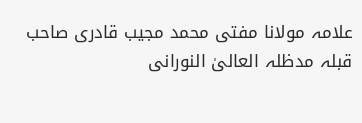علامہ مولانا مفتی محمد مجيب قادری صاحب قبلہ مدظلہ العالیٰ النورانی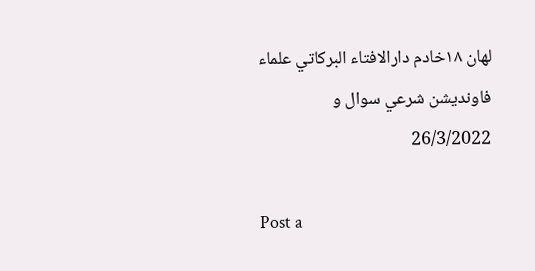لهان ١٨خادم دارالافتاء البركاتي علماء فاونديشن شرعي سوال و
26/3/2022

Post a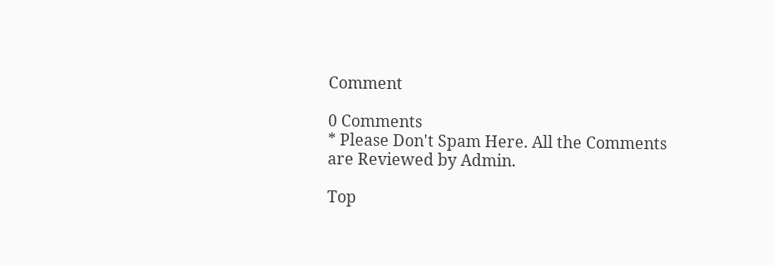Comment

0 Comments
* Please Don't Spam Here. All the Comments are Reviewed by Admin.

Top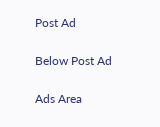Post Ad

Below Post Ad

Ads Area